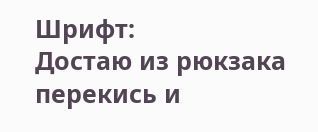Шрифт:
Достаю из рюкзака перекись и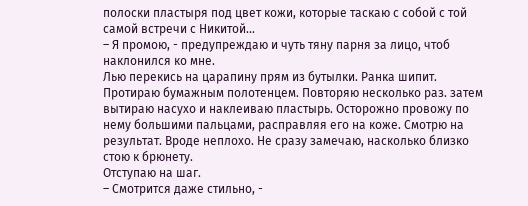полоски пластыря под цвет кожи, которые таскаю с собой с той самой встречи с Никитой...
– Я промою, - предупреждаю и чуть тяну парня за лицо, чтоб наклонился ко мне.
Лью перекись на царапину прям из бутылки. Ранка шипит. Протираю бумажным полотенцем. Повторяю несколько раз. затем вытираю насухо и наклеиваю пластырь. Осторожно провожу по нему большими пальцами, расправляя его на коже. Смотрю на результат. Вроде неплохо. Не сразу замечаю, насколько близко стою к брюнету.
Отступаю на шаг.
– Смотрится даже стильно, -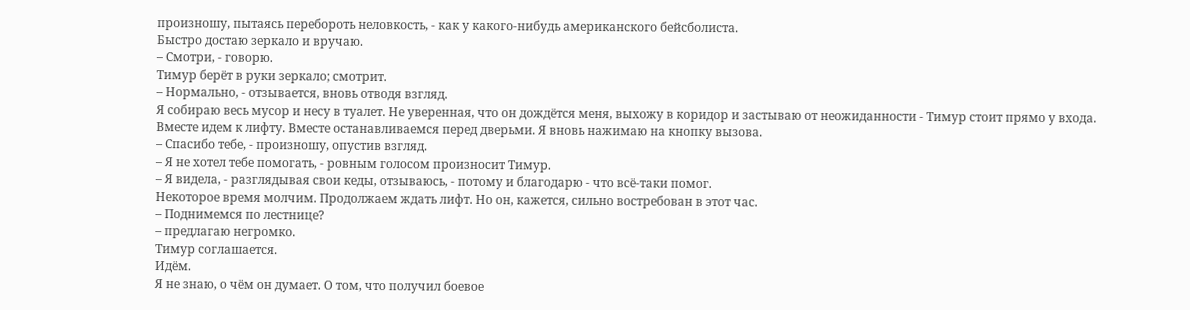произношу, пытаясь перебороть неловкость, - как у какого-нибудь американского бейсболиста.
Быстро достаю зеркало и вручаю.
– Смотри, - говорю.
Тимур берёт в руки зеркало; смотрит.
– Нормально, - отзывается, вновь отводя взгляд.
Я собираю весь мусор и несу в туалет. Не уверенная, что он дождётся меня, выхожу в коридор и застываю от неожиданности - Тимур стоит прямо у входа.
Вместе идем к лифту. Вместе останавливаемся перед дверьми. Я вновь нажимаю на кнопку вызова.
– Спасибо тебе, - произношу, опустив взгляд.
– Я не хотел тебе помогать, - ровным голосом произносит Тимур.
– Я видела, - разглядывая свои кеды, отзываюсь, - потому и благодарю - что всё-таки помог.
Некоторое время молчим. Продолжаем ждать лифт. Но он, кажется, сильно востребован в этот час.
– Поднимемся по лестнице?
– предлагаю негромко.
Тимур соглашается.
Идём.
Я не знаю, о чём он думает. О том, что получил боевое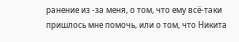ранение из -за меня, о том, что ему всё-таки пришлось мне помочь, или о том, что Никита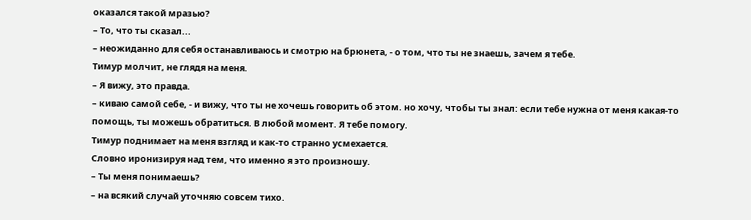оказался такой мразью?
– То, что ты сказал...
– неожиданно для себя останавливаюсь и смотрю на брюнета, - о том, что ты не знаешь, зачем я тебе.
Тимур молчит, не глядя на меня.
– Я вижу, это правда.
– киваю самой себе, - и вижу, что ты не хочешь говорить об этом. но хочу, чтобы ты знал: если тебе нужна от меня какая-то помощь, ты можешь обратиться. В любой момент. Я тебе помогу.
Тимур поднимает на меня взгляд и как-то странно усмехается.
Словно иронизируя над тем, что именно я это произношу.
– Ты меня понимаешь?
– на всякий случай уточняю совсем тихо.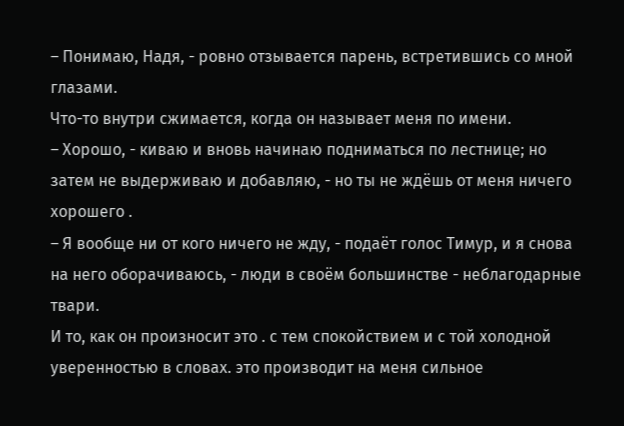– Понимаю, Надя, - ровно отзывается парень, встретившись со мной глазами.
Что-то внутри сжимается, когда он называет меня по имени.
– Хорошо, - киваю и вновь начинаю подниматься по лестнице; но затем не выдерживаю и добавляю, - но ты не ждёшь от меня ничего хорошего .
– Я вообще ни от кого ничего не жду, - подаёт голос Тимур, и я снова на него оборачиваюсь, - люди в своём большинстве - неблагодарные твари.
И то, как он произносит это . с тем спокойствием и с той холодной уверенностью в словах. это производит на меня сильное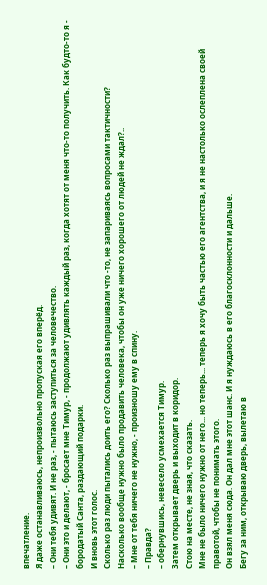впечатление.
Я даже останавливаюсь, непроизвольно пропуская его вперёд.
– Они тебя удивят. И не раз, - пытаюсь заступиться за человечество.
– Они это и делают, - бросает мне Тимур, - продолжают удивлять каждый раз, когда хотят от меня что-то получить. Как будто-то я - бородатый Санта, раздающий подарки.
И вновь этот голос.
Сколько раз люди пытались доить его? Сколько раз выпрашивали что -то, не запариваясь вопросами тактичности?
Насколько вообще нужно было продавить человека, чтобы он уже ничего хорошего от людей не ждал?..
– Мне от тебя ничего не нужно, - произношу ему в спину.
– Правда?
– обернувшись, невесело усмехается Тимур.
Затем открывает дверь и выходит в коридор.
Стою на месте, не зная, что сказать.
Мне не было ничего нужно от него... но теперь... теперь я хочу быть частью его агентства, и я не настолько ослеплена своей правотой, чтобы не понимать этого.
Он взял меня сюда. Он дал мне этот шанс. И я нуждаюсь в его благосклонности и дальше.
Бегу за ним, открываю дверь, вылетаю в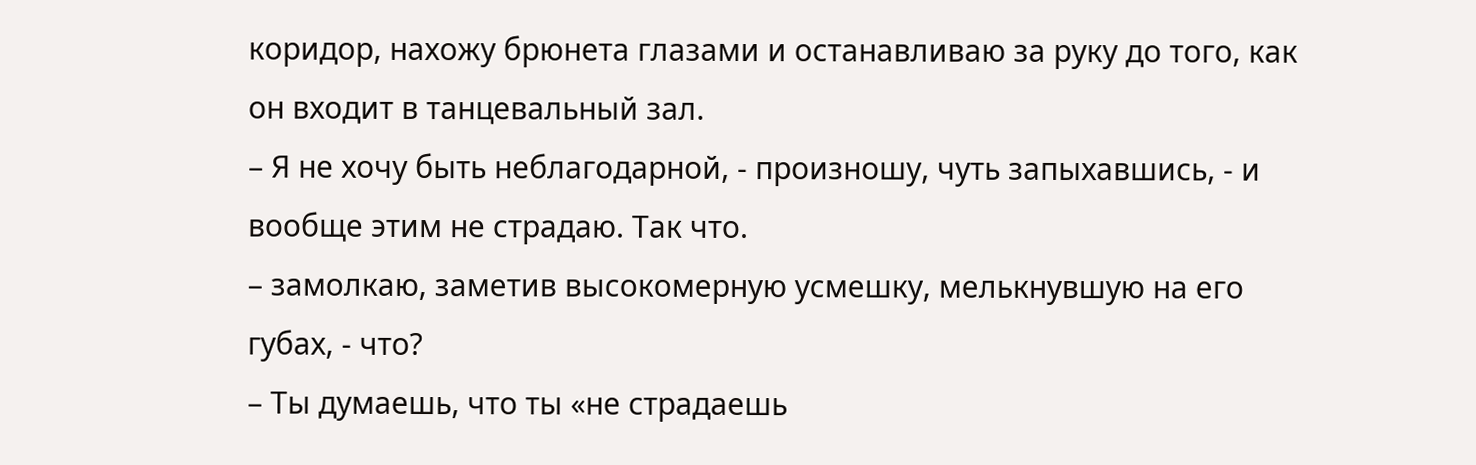коридор, нахожу брюнета глазами и останавливаю за руку до того, как он входит в танцевальный зал.
– Я не хочу быть неблагодарной, - произношу, чуть запыхавшись, - и вообще этим не страдаю. Так что.
– замолкаю, заметив высокомерную усмешку, мелькнувшую на его губах, - что?
– Ты думаешь, что ты «не страдаешь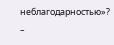неблагодарностью»?
–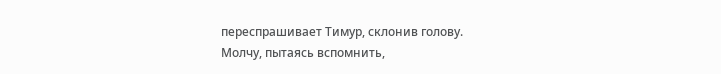переспрашивает Тимур, склонив голову.
Молчу, пытаясь вспомнить,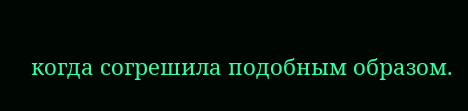когда согрешила подобным образом.